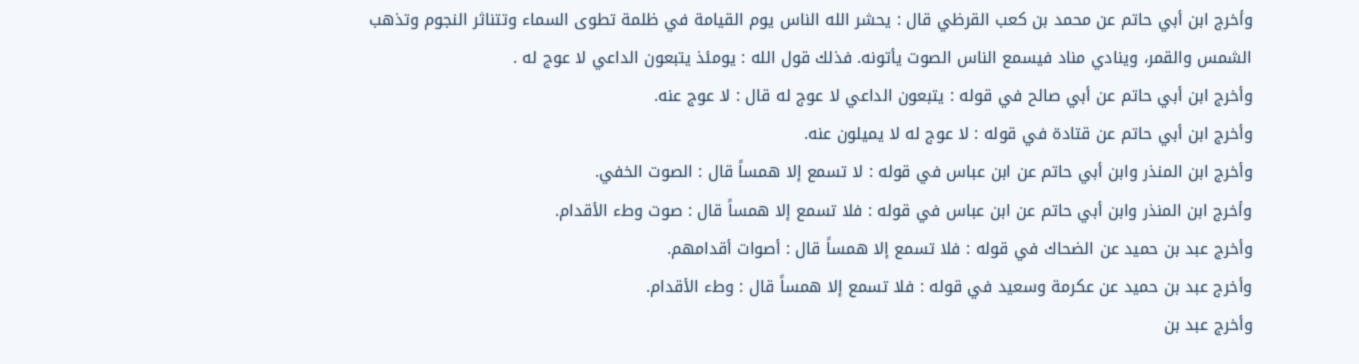وأخرج ابن أبي حاتم عن محمد بن كعب القرظي قال : يحشر الله الناس يوم القيامة في ظلمة تطوى السماء وتتناثر النجوم وتذهب الشمس والقمر، وينادي مناد فيسمع الناس الصوت يأتونه. فذلك قول الله : يومئذ يتبعون الداعي لا عوج له .
وأخرج ابن أبي حاتم عن أبي صالح في قوله : يتبعون الداعي لا عوج له قال : لا عوج عنه.
وأخرج ابن أبي حاتم عن قتادة في قوله : لا عوج له لا يميلون عنه.
وأخرج ابن المنذر وابن أبي حاتم عن ابن عباس في قوله : لا تسمع إلا همساً قال : الصوت الخفي.
وأخرج ابن المنذر وابن أبي حاتم عن ابن عباس في قوله : فلا تسمع إلا همساً قال : صوت وطء الأقدام.
وأخرج عبد بن حميد عن الضحاك في قوله : فلا تسمع إلا همساً قال : أصوات أقدامهم.
وأخرج عبد بن حميد عن عكرمة وسعيد في قوله : فلا تسمع إلا همساً قال : وطء الأقدام.
وأخرج عبد بن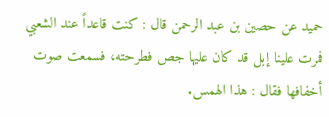حميد عن حصين بن عبد الرحمن قال : كنت قاعداً عند الشعبي فمرت علينا إبل قد كان عليها جص فطرحته، فسمعت صوت أخفافها فقال : هذا الهمس.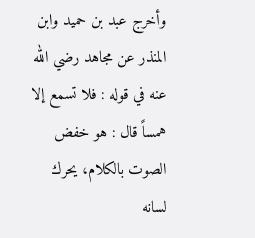وأخرج عبد بن حميد وابن المنذر عن مجاهد رضي الله عنه في قوله : فلا تسمع إلا همساً قال : هو خفض الصوت بالكلام، يحرك لسانه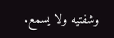وشفتيه ولا يسمع.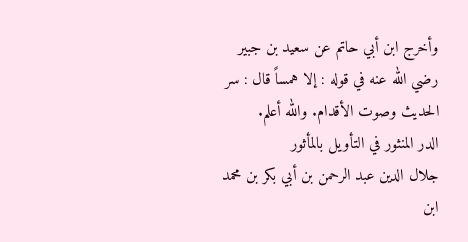وأخرج ابن أبي حاتم عن سعيد بن جبير رضي الله عنه في قوله : إلا همساً قال : سر الحديث وصوت الأقدام. والله أعلم.
الدر المنثور في التأويل بالمأثور
جلال الدين عبد الرحمن بن أبي بكر بن محمد ابن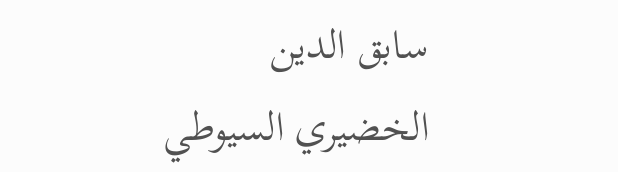سابق الدين الخضيري السيوطي